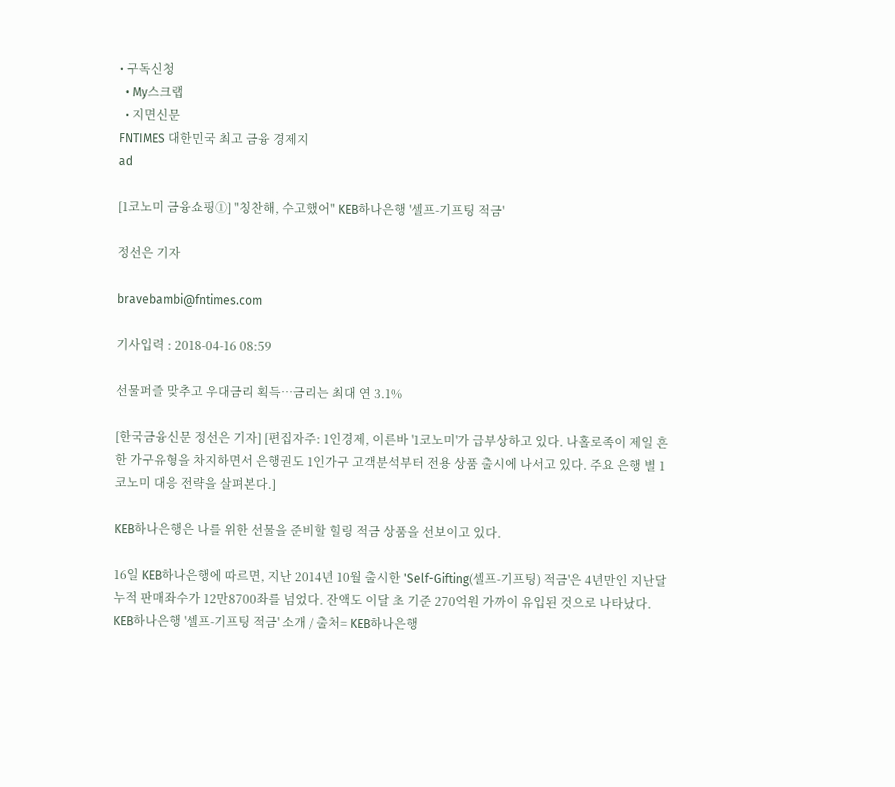• 구독신청
  • My스크랩
  • 지면신문
FNTIMES 대한민국 최고 금융 경제지
ad

[1코노미 금융쇼핑①] "칭찬해, 수고했어" KEB하나은행 '셀프-기프팅 적금'

정선은 기자

bravebambi@fntimes.com

기사입력 : 2018-04-16 08:59

선물퍼즐 맞추고 우대금리 획득…금리는 최대 연 3.1%

[한국금융신문 정선은 기자] [편집자주: 1인경제, 이른바 '1코노미'가 급부상하고 있다. 나홀로족이 제일 흔한 가구유형을 차지하면서 은행권도 1인가구 고객분석부터 전용 상품 출시에 나서고 있다. 주요 은행 별 1코노미 대응 전략을 살펴본다.]

KEB하나은행은 나를 위한 선물을 준비할 힐링 적금 상품을 선보이고 있다.

16일 KEB하나은행에 따르면, 지난 2014년 10월 출시한 'Self-Gifting(셀프-기프팅) 적금'은 4년만인 지난달 누적 판매좌수가 12만8700좌를 넘었다. 잔액도 이달 초 기준 270억원 가까이 유입된 것으로 나타났다.
KEB하나은행 '셀프-기프팅 적금' 소개 / 출처= KEB하나은행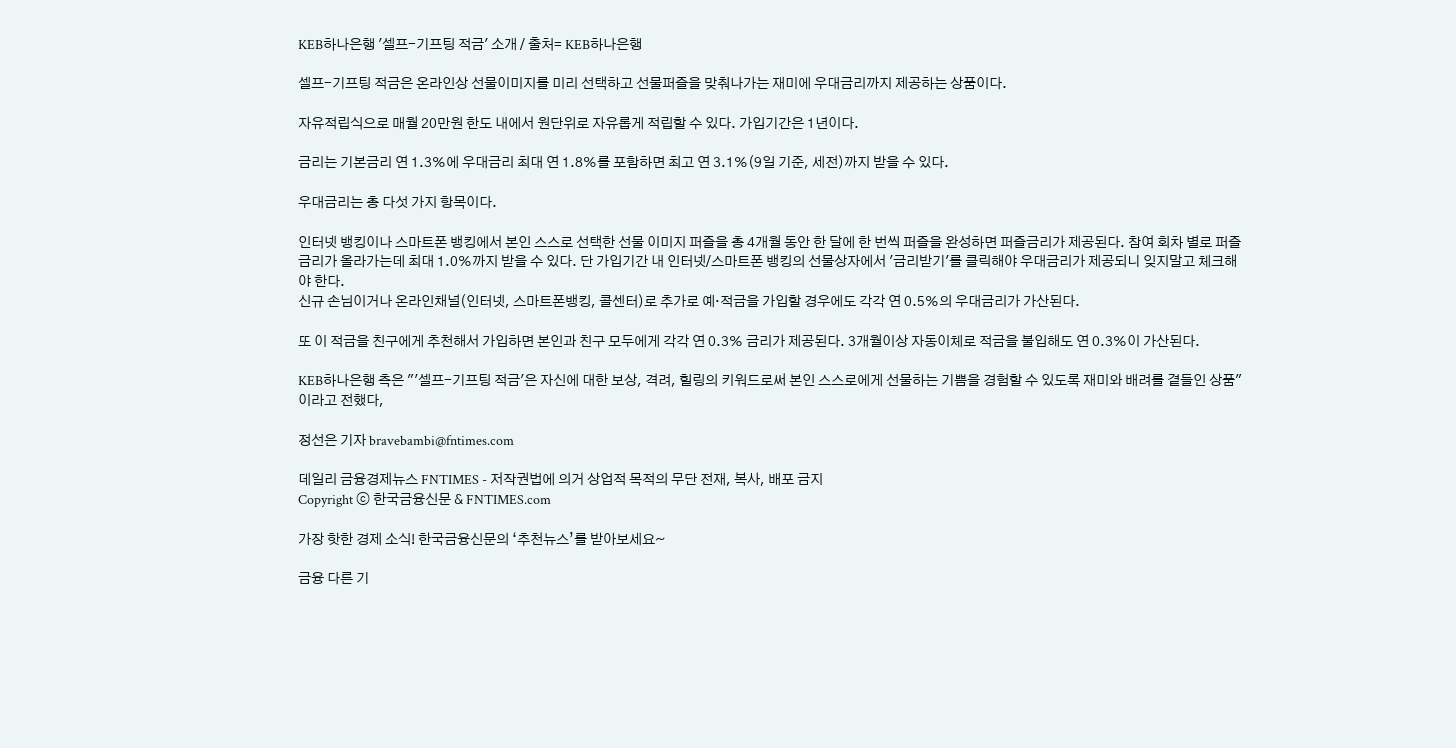KEB하나은행 '셀프-기프팅 적금' 소개 / 출처= KEB하나은행

셀프-기프팅 적금은 온라인상 선물이미지를 미리 선택하고 선물퍼즐을 맞춰나가는 재미에 우대금리까지 제공하는 상품이다.

자유적립식으로 매월 20만원 한도 내에서 원단위로 자유롭게 적립할 수 있다. 가입기간은 1년이다.

금리는 기본금리 연 1.3%에 우대금리 최대 연 1.8%를 포함하면 최고 연 3.1%(9일 기준, 세전)까지 받을 수 있다.

우대금리는 총 다섯 가지 항목이다.

인터넷 뱅킹이나 스마트폰 뱅킹에서 본인 스스로 선택한 선물 이미지 퍼즐을 총 4개월 동안 한 달에 한 번씩 퍼즐을 완성하면 퍼즐금리가 제공된다. 참여 회차 별로 퍼즐금리가 올라가는데 최대 1.0%까지 받을 수 있다. 단 가입기간 내 인터넷/스마트폰 뱅킹의 선물상자에서 '금리받기'를 클릭해야 우대금리가 제공되니 잊지말고 체크해야 한다.
신규 손님이거나 온라인채널(인터넷, 스마트폰뱅킹, 콜센터)로 추가로 예·적금을 가입할 경우에도 각각 연 0.5%의 우대금리가 가산된다.

또 이 적금을 친구에게 추천해서 가입하면 본인과 친구 모두에게 각각 연 0.3% 금리가 제공된다. 3개월이상 자동이체로 적금을 불입해도 연 0.3%이 가산된다.

KEB하나은행 측은 "'셀프-기프팅 적금'은 자신에 대한 보상, 격려, 힐링의 키워드로써 본인 스스로에게 선물하는 기쁨을 경험할 수 있도록 재미와 배려를 곁들인 상품"이라고 전했다,

정선은 기자 bravebambi@fntimes.com

데일리 금융경제뉴스 FNTIMES - 저작권법에 의거 상업적 목적의 무단 전재, 복사, 배포 금지
Copyright ⓒ 한국금융신문 & FNTIMES.com

가장 핫한 경제 소식! 한국금융신문의 ‘추천뉴스’를 받아보세요~

금융 다른 기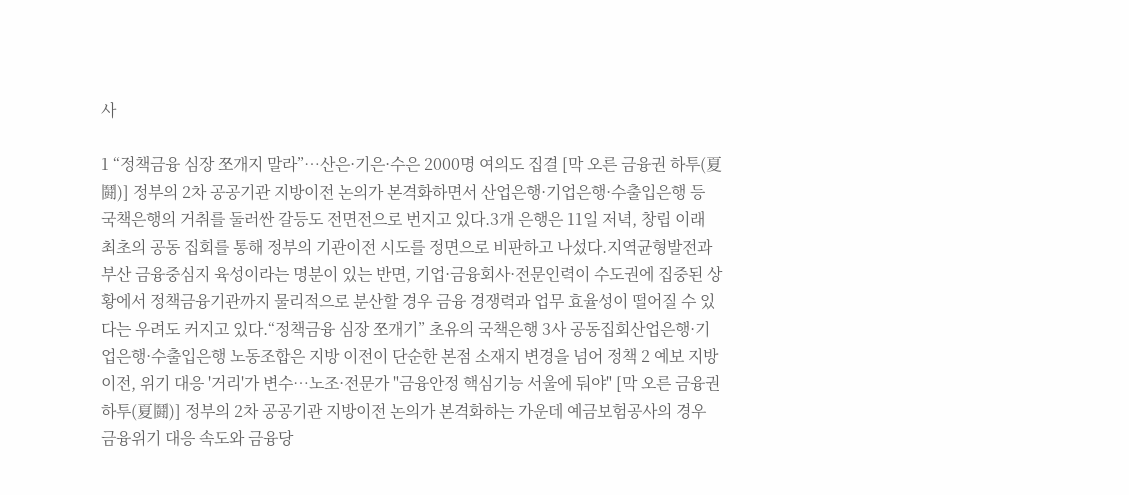사

1 “정책금융 심장 쪼개지 말라”…산은·기은·수은 2000명 여의도 집결 [막 오른 금융권 하투(夏鬪)] 정부의 2차 공공기관 지방이전 논의가 본격화하면서 산업은행·기업은행·수출입은행 등 국책은행의 거취를 둘러싼 갈등도 전면전으로 번지고 있다.3개 은행은 11일 저녁, 창립 이래 최초의 공동 집회를 통해 정부의 기관이전 시도를 정면으로 비판하고 나섰다.지역균형발전과 부산 금융중심지 육성이라는 명분이 있는 반면, 기업·금융회사·전문인력이 수도권에 집중된 상황에서 정책금융기관까지 물리적으로 분산할 경우 금융 경쟁력과 업무 효율성이 떨어질 수 있다는 우려도 커지고 있다.“정책금융 심장 쪼개기” 초유의 국책은행 3사 공동집회산업은행·기업은행·수출입은행 노동조합은 지방 이전이 단순한 본점 소재지 변경을 넘어 정책 2 예보 지방이전, 위기 대응 '거리'가 변수…노조·전문가 "금융안정 핵심기능 서울에 둬야" [막 오른 금융권 하투(夏鬪)] 정부의 2차 공공기관 지방이전 논의가 본격화하는 가운데 예금보험공사의 경우 금융위기 대응 속도와 금융당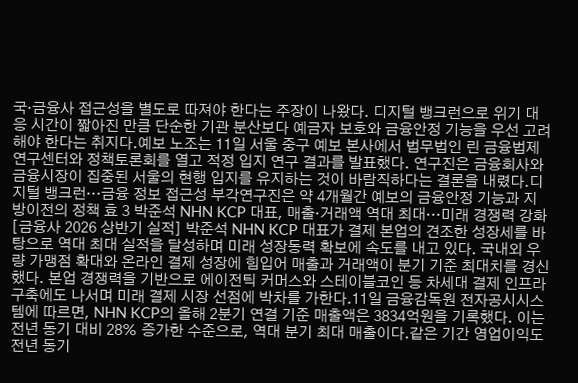국·금융사 접근성을 별도로 따져야 한다는 주장이 나왔다. 디지털 뱅크런으로 위기 대응 시간이 짧아진 만큼 단순한 기관 분산보다 예금자 보호와 금융안정 기능을 우선 고려해야 한다는 취지다.예보 노조는 11일 서울 중구 예보 본사에서 법무법인 린 금융법제연구센터와 정책토론회를 열고 적정 입지 연구 결과를 발표했다. 연구진은 금융회사와 금융시장이 집중된 서울의 현행 입지를 유지하는 것이 바람직하다는 결론을 내렸다.디지털 뱅크런…금융 정보 접근성 부각연구진은 약 4개월간 예보의 금융안정 기능과 지방이전의 정책 효 3 박준석 NHN KCP 대표, 매출·거래액 역대 최대…미래 경쟁력 강화 [금융사 2026 상반기 실적] 박준석 NHN KCP 대표가 결제 본업의 견조한 성장세를 바탕으로 역대 최대 실적을 달성하며 미래 성장동력 확보에 속도를 내고 있다. 국내외 우량 가맹점 확대와 온라인 결제 성장에 힘입어 매출과 거래액이 분기 기준 최대치를 경신했다. 본업 경쟁력을 기반으로 에이전틱 커머스와 스테이블코인 등 차세대 결제 인프라 구축에도 나서며 미래 결제 시장 선점에 박차를 가한다.11일 금융감독원 전자공시시스템에 따르면, NHN KCP의 올해 2분기 연결 기준 매출액은 3834억원을 기록했다. 이는 전년 동기 대비 28% 증가한 수준으로, 역대 분기 최대 매출이다.같은 기간 영업이익도 전년 동기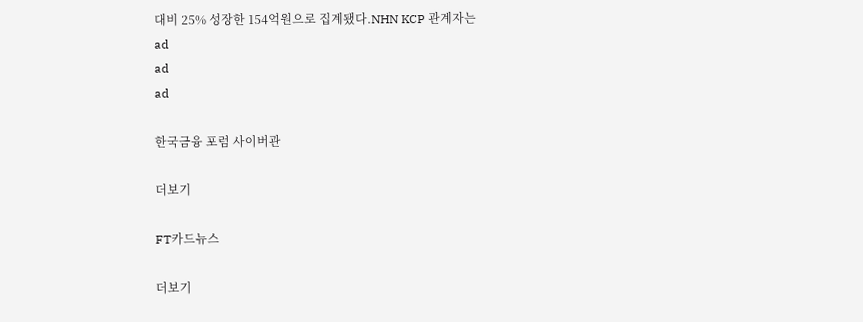대비 25% 성장한 154억원으로 집계됐다.NHN KCP 관계자는
ad
ad
ad

한국금융 포럼 사이버관

더보기

FT카드뉴스

더보기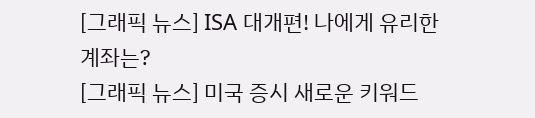[그래픽 뉴스] ISA 대개편! 나에게 유리한 계좌는?
[그래픽 뉴스] 미국 증시 새로운 키워드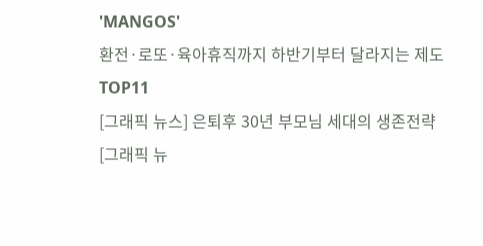'MANGOS'
환전·로또·육아휴직까지 하반기부터 달라지는 제도 TOP11
[그래픽 뉴스] 은퇴후 30년 부모님 세대의 생존전략
[그래픽 뉴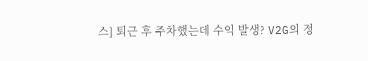스] 퇴근 후 주차했는데 수익 발생? V2G의 정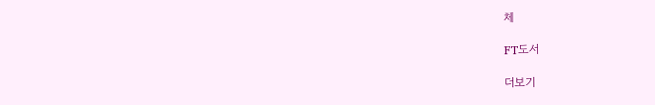체

FT도서

더보기